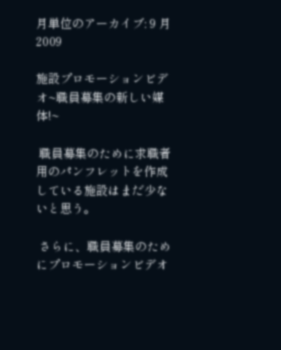月単位のアーカイブ: 9 月 2009

施設プロモーションビデオ~職員募集の新しい媒体!~

 職員募集のために求職者用のパンフレットを作成している施設はまだ少ないと思う。

 さらに、職員募集のためにプロモーションビデオ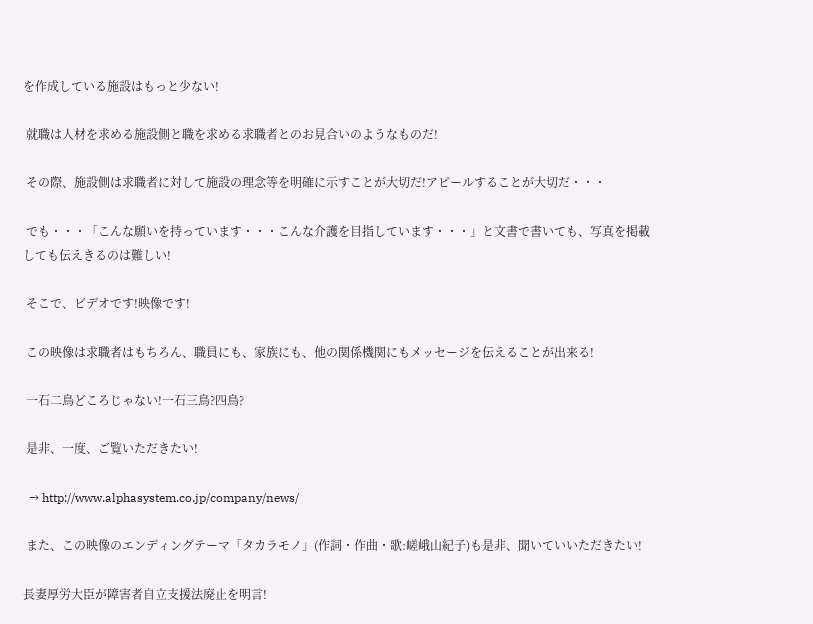を作成している施設はもっと少ない!

 就職は人材を求める施設側と職を求める求職者とのお見合いのようなものだ!

 その際、施設側は求職者に対して施設の理念等を明確に示すことが大切だ!アピールすることが大切だ・・・

 でも・・・「こんな願いを持っています・・・こんな介護を目指しています・・・」と文書で書いても、写真を掲載しても伝えきるのは難しい!

 そこで、ビデオです!映像です!

 この映像は求職者はもちろん、職員にも、家族にも、他の関係機関にもメッセージを伝えることが出来る!

 一石二鳥どころじゃない!一石三鳥?四鳥?

 是非、一度、ご覧いただきたい!

  → http://www.alphasystem.co.jp/company/news/

 また、この映像のエンディングテーマ「タカラモノ」(作詞・作曲・歌:嵯峨山紀子)も是非、聞いていいただきたい!

長妻厚労大臣が障害者自立支援法廃止を明言!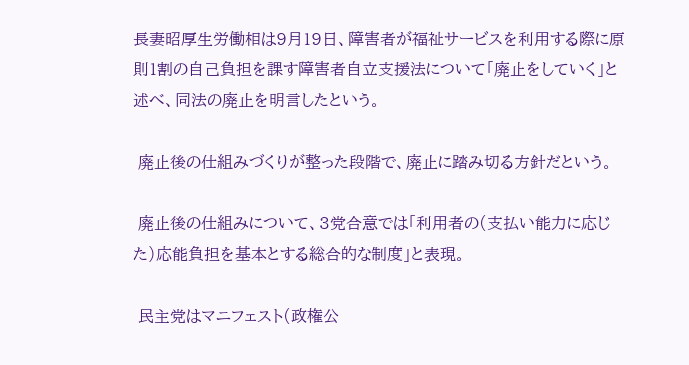長妻昭厚生労働相は9月19日、障害者が福祉サービスを利用する際に原則1割の自己負担を課す障害者自立支援法について「廃止をしていく」と述べ、同法の廃止を明言したという。

 廃止後の仕組みづくりが整った段階で、廃止に踏み切る方針だという。

 廃止後の仕組みについて、3党合意では「利用者の(支払い能力に応じた)応能負担を基本とする総合的な制度」と表現。

 民主党はマニフェスト(政権公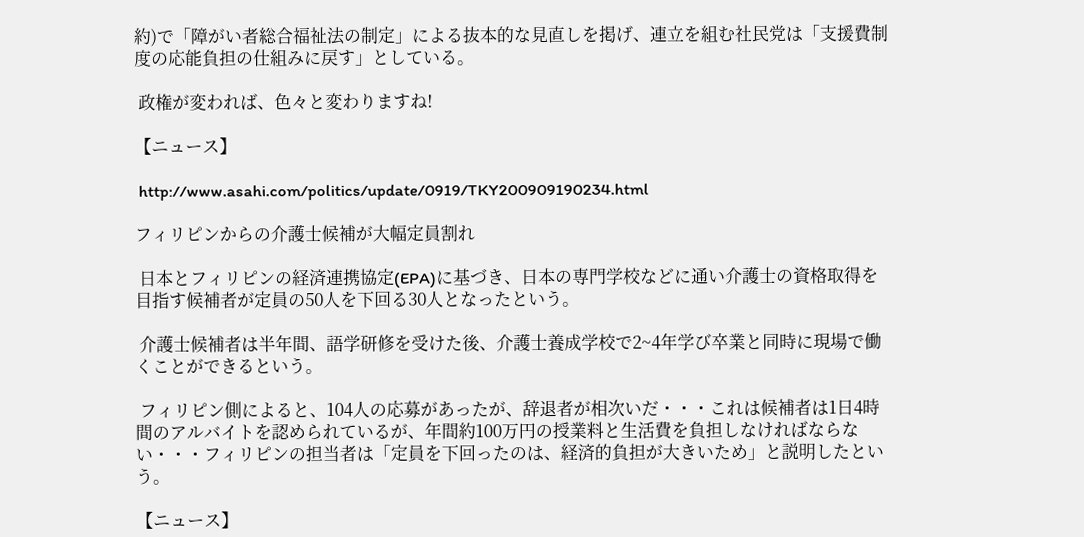約)で「障がい者総合福祉法の制定」による抜本的な見直しを掲げ、連立を組む社民党は「支援費制度の応能負担の仕組みに戻す」としている。

 政権が変われば、色々と変わりますね!

【ニュース】

 http://www.asahi.com/politics/update/0919/TKY200909190234.html

フィリピンからの介護士候補が大幅定員割れ

 日本とフィリピンの経済連携協定(EPA)に基づき、日本の専門学校などに通い介護士の資格取得を目指す候補者が定員の50人を下回る30人となったという。

 介護士候補者は半年間、語学研修を受けた後、介護士養成学校で2~4年学び卒業と同時に現場で働くことができるという。

 フィリピン側によると、104人の応募があったが、辞退者が相次いだ・・・これは候補者は1日4時間のアルバイトを認められているが、年間約100万円の授業料と生活費を負担しなければならない・・・フィリピンの担当者は「定員を下回ったのは、経済的負担が大きいため」と説明したという。

【ニュース】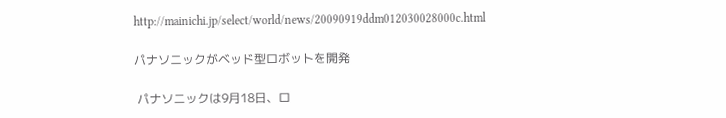http://mainichi.jp/select/world/news/20090919ddm012030028000c.html

パナソニックがベッド型ロボットを開発

 パナソニックは9月18日、ロ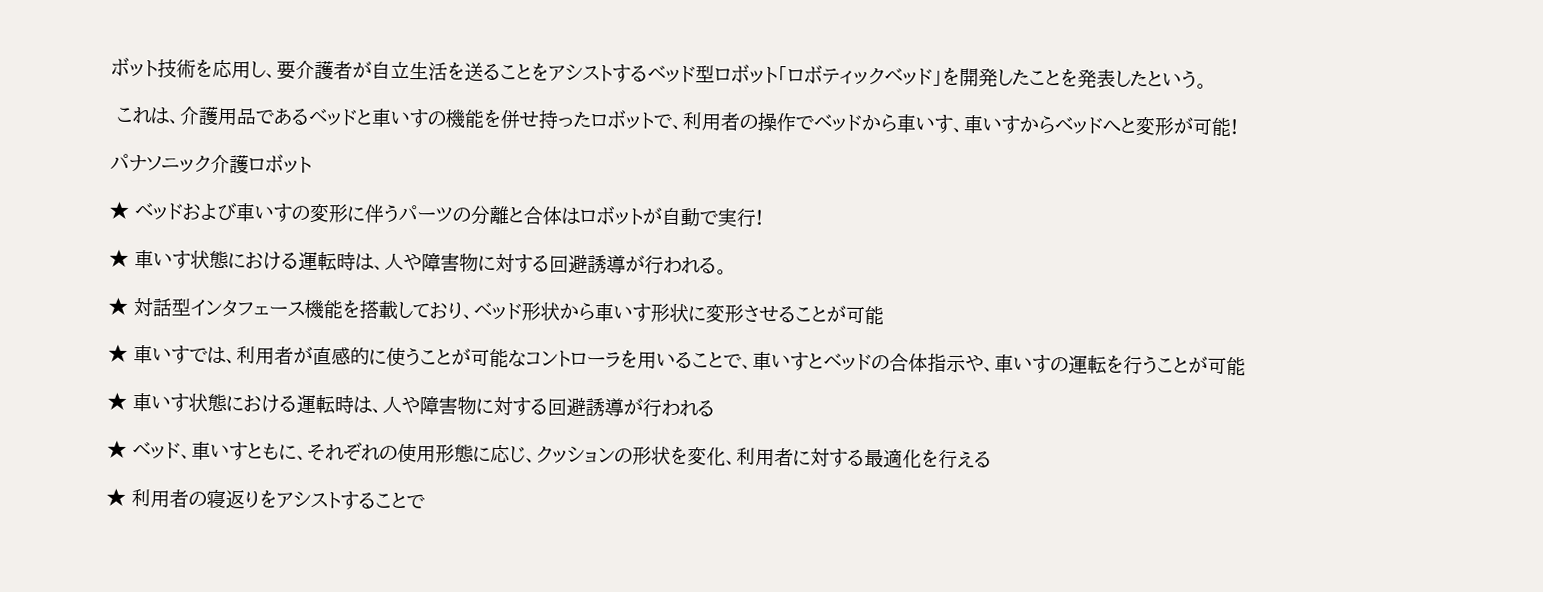ボット技術を応用し、要介護者が自立生活を送ることをアシストするベッド型ロボット「ロボティックベッド」を開発したことを発表したという。

 これは、介護用品であるベッドと車いすの機能を併せ持ったロボットで、利用者の操作でベッドから車いす、車いすからベッドへと変形が可能!

パナソニック介護ロボット

★ ベッドおよび車いすの変形に伴うパーツの分離と合体はロボットが自動で実行!

★ 車いす状態における運転時は、人や障害物に対する回避誘導が行われる。

★ 対話型インタフェース機能を搭載しており、ベッド形状から車いす形状に変形させることが可能

★ 車いすでは、利用者が直感的に使うことが可能なコントローラを用いることで、車いすとベッドの合体指示や、車いすの運転を行うことが可能

★ 車いす状態における運転時は、人や障害物に対する回避誘導が行われる

★ ベッド、車いすともに、それぞれの使用形態に応じ、クッションの形状を変化、利用者に対する最適化を行える

★ 利用者の寝返りをアシストすることで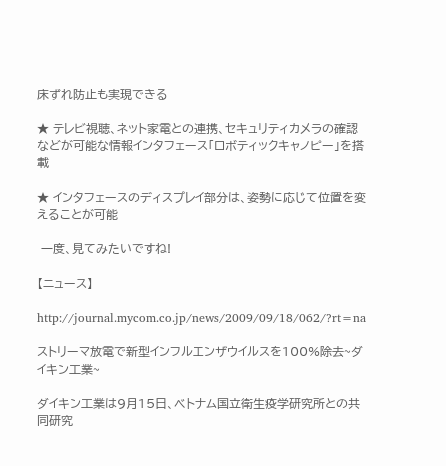床ずれ防止も実現できる

★ テレビ視聴、ネット家電との連携、セキュリティカメラの確認などが可能な情報インタフェース「ロボティックキャノピー」を搭載

★ インタフェースのディスプレイ部分は、姿勢に応じて位置を変えることが可能

 一度、見てみたいですね!

【ニュース】

http://journal.mycom.co.jp/news/2009/09/18/062/?rt=na

ストリーマ放電で新型インフルエンザウイルスを100%除去~ダイキン工業~

ダイキン工業は9月15日、ベトナム国立衛生疫学研究所との共同研究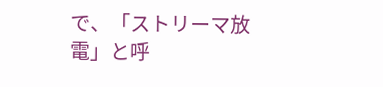で、「ストリーマ放電」と呼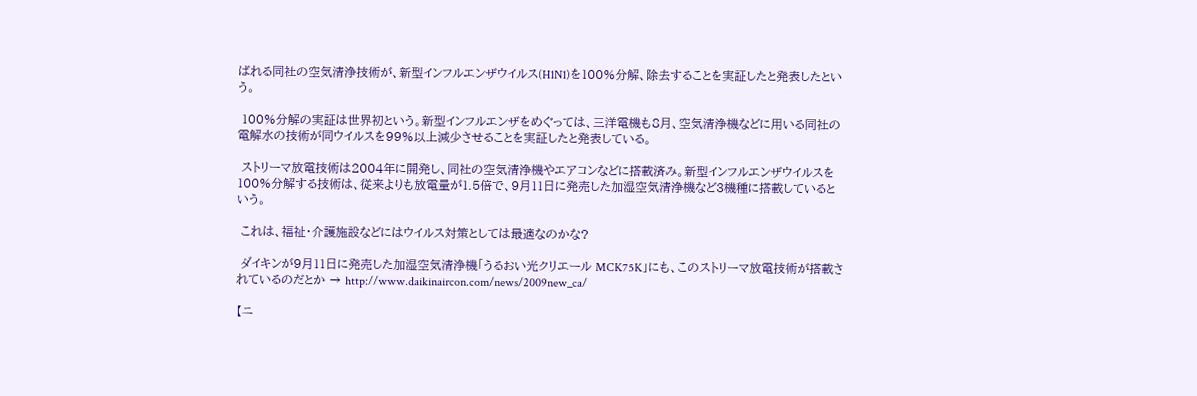ばれる同社の空気清浄技術が、新型インフルエンザウイルス(H1N1)を100%分解、除去することを実証したと発表したという。

 100%分解の実証は世界初という。新型インフルエンザをめぐっては、三洋電機も8月、空気清浄機などに用いる同社の電解水の技術が同ウイルスを99%以上減少させることを実証したと発表している。

 ストリーマ放電技術は2004年に開発し、同社の空気清浄機やエアコンなどに搭載済み。新型インフルエンザウイルスを100%分解する技術は、従来よりも放電量が1.5倍で、9月11日に発売した加湿空気清浄機など3機種に搭載しているという。

 これは、福祉・介護施設などにはウイルス対策としては最適なのかな?

 ダイキンが9月11日に発売した加湿空気清浄機「うるおい光クリエール MCK75K」にも、このストリーマ放電技術が搭載されているのだとか → http://www.daikinaircon.com/news/2009new_ca/

【ニ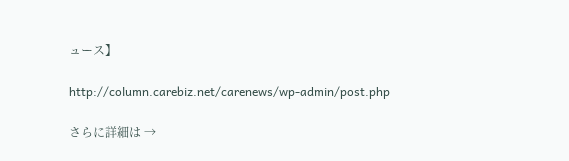ュース】

http://column.carebiz.net/carenews/wp-admin/post.php

さらに詳細は →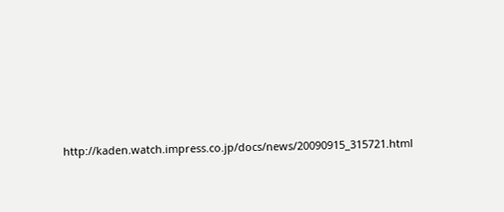http://kaden.watch.impress.co.jp/docs/news/20090915_315721.html